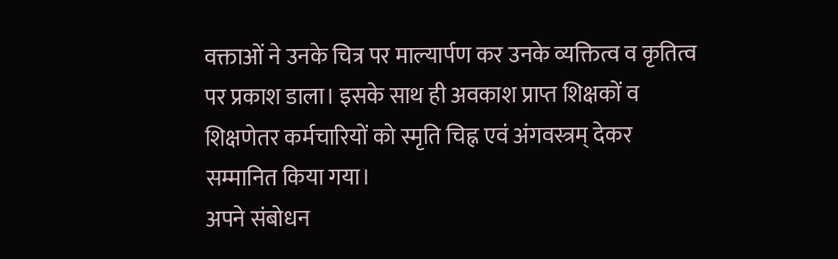वक्ताओं ने उनके चित्र पर माल्यार्पण कर उनके व्यक्तित्व व कृतित्व पर प्रकाश डाला। इसके साथ ही अवकाश प्राप्त शिक्षकों व शिक्षणेतर कर्मचारियों को स्मृति चिह्न एवं अंगवस्त्रम् देकर सम्मानित किया गया।
अपने संबोधन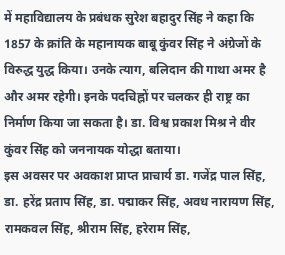में महाविद्यालय के प्रबंधक सुरेश बहादुर सिंह ने कहा कि 1857 के क्रांति के महानायक बाबू कुंवर सिंह ने अंग्रेजों के विरुद्ध युद्ध किया। उनके त्याग, बलिदान की गाथा अमर है और अमर रहेगी। इनके पदचिह्नों पर चलकर ही राष्ट्र का निर्माण किया जा सकता है। डा. विश्व प्रकाश मिश्र ने वीर कुंवर सिंह को जननायक योद्धा बताया।
इस अवसर पर अवकाश प्राप्त प्राचार्य डा. गजेंद्र पाल सिंह, डा. हरेंद्र प्रताप सिंह, डा. पद्माकर सिंह, अवध नारायण सिंह, रामकवल सिंह, श्रीराम सिंह, हरेराम सिंह,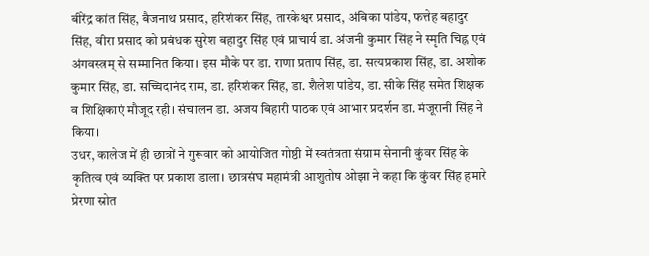बीरेंद्र कांत सिंह, बैजनाथ प्रसाद, हरिशंकर सिंह, तारकेश्वर प्रसाद, अंबिका पांडेय, फत्तेह बहादुर सिंह, वीरा प्रसाद को प्रबंधक सुरेश बहादुर सिंह एवं प्राचार्य डा. अंजनी कुमार सिंह ने स्मृति चिह्न एवं अंगवस्त्रम् से सम्मानित किया। इस मौके पर डा. राणा प्रताप सिंह, डा. सत्यप्रकाश सिंह, डा. अशोक कुमार सिंह, डा. सच्चिदानंद राम, डा. हरिशंकर सिंह, डा. शैलेश पांडेय, डा. सीके सिंह समेत शिक्षक व शिक्षिकाएं मौजूद रही। संचालन डा. अजय बिहारी पाठक एवं आभार प्रदर्शन डा. मंजूरानी सिंह ने किया।
उधर, कालेज में ही छात्रों ने गुरूवार को आयोजित गोष्ठी में स्वतंत्रता संग्राम सेनानी कुंवर सिंह के कृतित्व एवं व्यक्ति पर प्रकाश डाला। छात्रसंघ महामंत्री आशुतोष ओझा ने कहा कि कुंवर सिंह हमारे प्रेरणा स्रोत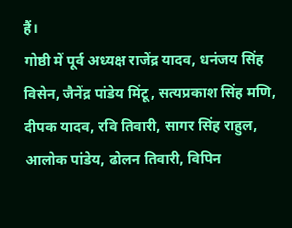हैं।
गोष्ठी में पूर्व अध्यक्ष राजेंद्र यादव, धनंजय सिंह विसेन, जैनेंद्र पांडेय मिंटू, सत्यप्रकाश सिंह मणि, दीपक यादव, रवि तिवारी, सागर सिंह राहुल, आलोक पांडेय, ढोलन तिवारी, विपिन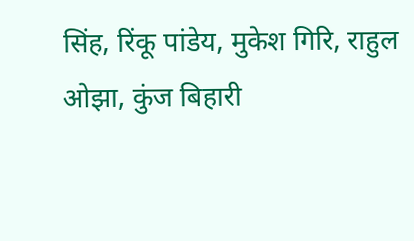सिंह, रिंकू पांडेय, मुकेश गिरि, राहुल ओझा, कुंज बिहारी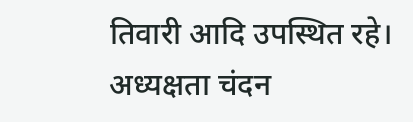तिवारी आदि उपस्थित रहे। अध्यक्षता चंदन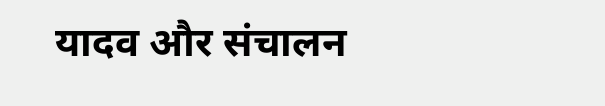यादव और संचालन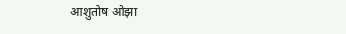आशुतोष ओझा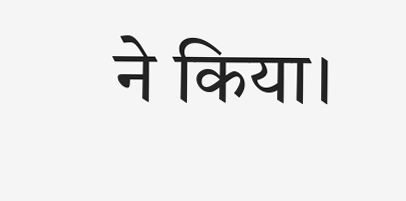ने किया।